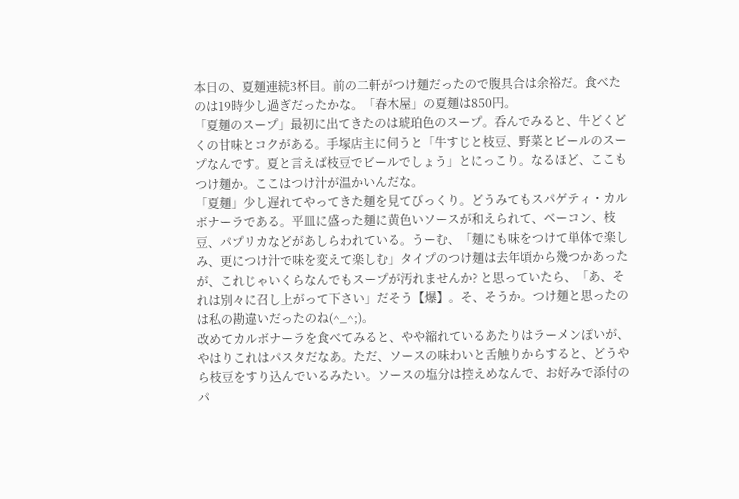本日の、夏麺連続3杯目。前の二軒がつけ麺だったので腹具合は余裕だ。食べたのは19時少し過ぎだったかな。「春木屋」の夏麺は850円。
「夏麺のスープ」最初に出てきたのは琥珀色のスープ。呑んでみると、牛どくどくの甘味とコクがある。手塚店主に伺うと「牛すじと枝豆、野菜とビールのスープなんです。夏と言えば枝豆でビールでしょう」とにっこり。なるほど、ここもつけ麺か。ここはつけ汁が温かいんだな。
「夏麺」少し遅れてやってきた麺を見てびっくり。どうみてもスパゲティ・カルボナーラである。平皿に盛った麺に黄色いソースが和えられて、ベーコン、枝豆、パプリカなどがあしらわれている。うーむ、「麺にも味をつけて単体で楽しみ、更につけ汁で味を変えて楽しむ」タイプのつけ麺は去年頃から幾つかあったが、これじゃいくらなんでもスープが汚れませんか? と思っていたら、「あ、それは別々に召し上がって下さい」だそう【爆】。そ、そうか。つけ麺と思ったのは私の勘違いだったのね(^_^;)。
改めてカルボナーラを食べてみると、やや縮れているあたりはラーメンぽいが、やはりこれはパスタだなあ。ただ、ソースの味わいと舌触りからすると、どうやら枝豆をすり込んでいるみたい。ソースの塩分は控えめなんで、お好みで添付のパ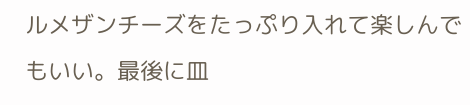ルメザンチーズをたっぷり入れて楽しんでもいい。最後に皿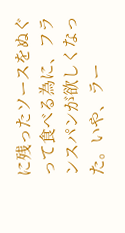に残ったソースをぬぐって食べる為に、フランスパンが欲しくなった。いや、ラー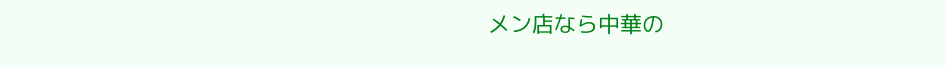メン店なら中華の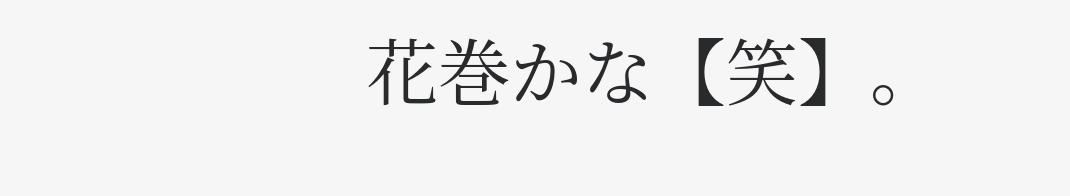花巻かな【笑】。